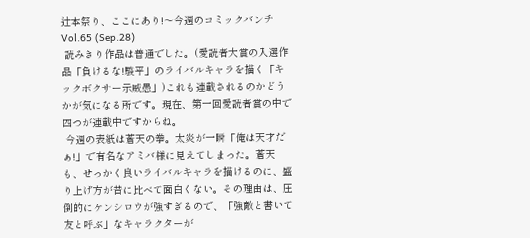辻本祭り、ここにあり!〜今週のコミックバンチ Vol.65 (Sep.28)
 読みきり作品は普通でした。(愛読者大賞の入選作品「負けるな!駿平」のライバルキャラを描く「キックボクサー示威愚」)これも連載されるのかどうかが気になる所です。現在、第一回愛読者賞の中で四つが連載中ですからね。
 今週の表紙は蒼天の拳。太炎が一瞬「俺は天才だぁ!」で有名なアミバ様に見えてしまった。蒼天も、せっかく良いライバルキャラを描けるのに、盛り上げ方が昔に比べて面白くない。その理由は、圧倒的にケンシロウが強すぎるので、「強敵と書いて友と呼ぶ」なキャラクターが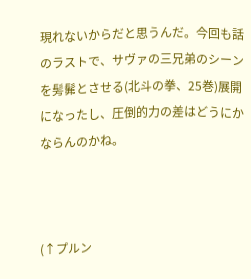現れないからだと思うんだ。今回も話のラストで、サヴァの三兄弟のシーンを髣髴とさせる(北斗の拳、25巻)展開になったし、圧倒的力の差はどうにかならんのかね。



(↑プルン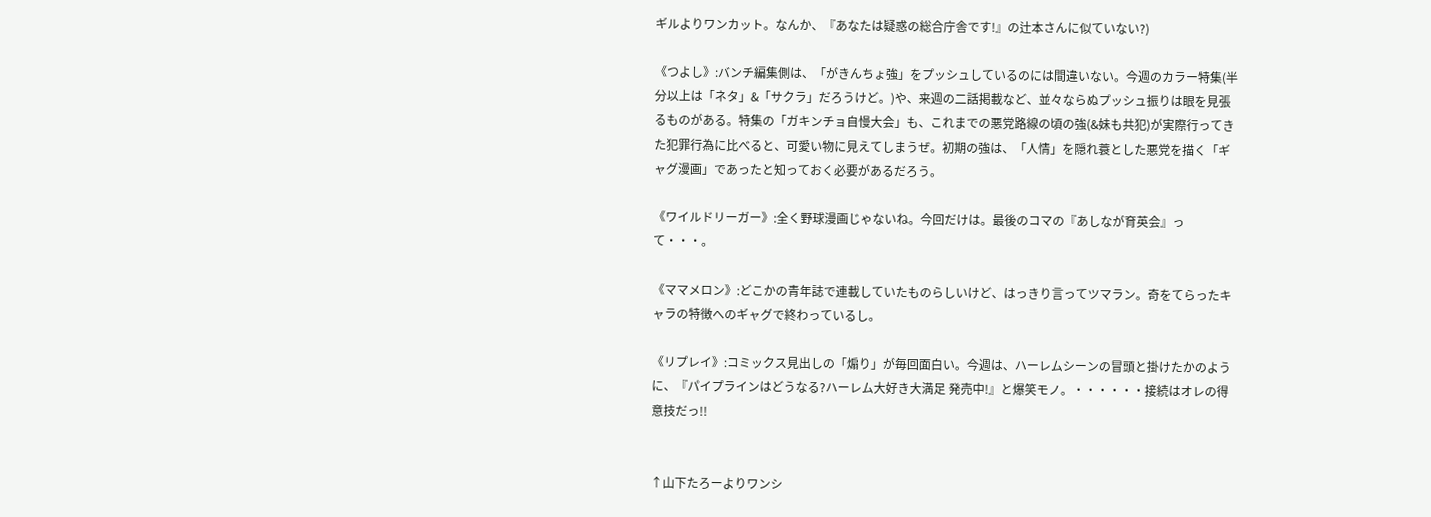ギルよりワンカット。なんか、『あなたは疑惑の総合庁舎です!』の辻本さんに似ていない?)

《つよし》:バンチ編集側は、「がきんちょ強」をプッシュしているのには間違いない。今週のカラー特集(半分以上は「ネタ」&「サクラ」だろうけど。)や、来週の二話掲載など、並々ならぬプッシュ振りは眼を見張るものがある。特集の「ガキンチョ自慢大会」も、これまでの悪党路線の頃の強(&妹も共犯)が実際行ってきた犯罪行為に比べると、可愛い物に見えてしまうぜ。初期の強は、「人情」を隠れ蓑とした悪党を描く「ギャグ漫画」であったと知っておく必要があるだろう。

《ワイルドリーガー》:全く野球漫画じゃないね。今回だけは。最後のコマの『あしなが育英会』って・・・。

《ママメロン》:どこかの青年誌で連載していたものらしいけど、はっきり言ってツマラン。奇をてらったキャラの特徴へのギャグで終わっているし。

《リプレイ》:コミックス見出しの「煽り」が毎回面白い。今週は、ハーレムシーンの冒頭と掛けたかのように、『パイプラインはどうなる?ハーレム大好き大満足 発売中!』と爆笑モノ。・・・・・・接続はオレの得意技だっ!!


↑山下たろーよりワンシ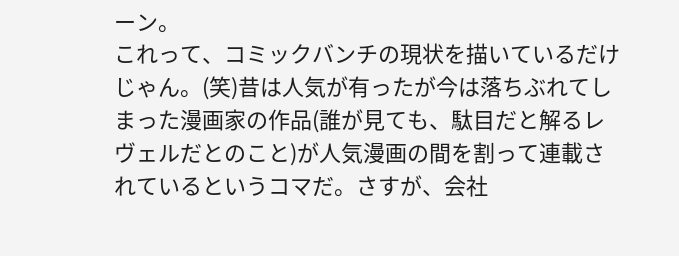ーン。
これって、コミックバンチの現状を描いているだけじゃん。(笑)昔は人気が有ったが今は落ちぶれてしまった漫画家の作品(誰が見ても、駄目だと解るレヴェルだとのこと)が人気漫画の間を割って連載されているというコマだ。さすが、会社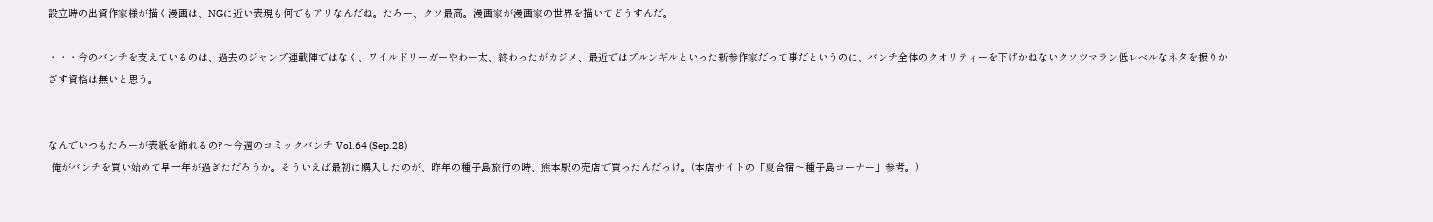設立時の出資作家様が描く漫画は、NGに近い表現も何でもアリなんだね。たろー、クソ最高。漫画家が漫画家の世界を描いてどうすんだ。

・・・今のバンチを支えているのは、過去のジャンプ連載陣ではなく、ワイルドリーガーやわー太、終わったがカジメ、最近ではプルンギルといった新参作家だって事だというのに、バンチ全体のクオリティーを下げかねないクソツマラン低レベルなネタを振りかざす資格は無いと思う。


なんでいつもたろーが表紙を飾れるの?〜今週のコミックバンチ Vol.64 (Sep.28)
 俺がバンチを買い始めて早一年が過ぎただろうか。そういえば最初に購入したのが、昨年の種子島旅行の時、熊本駅の売店で買ったんだっけ。(本店サイトの「夏合宿〜種子島コーナー」参考。)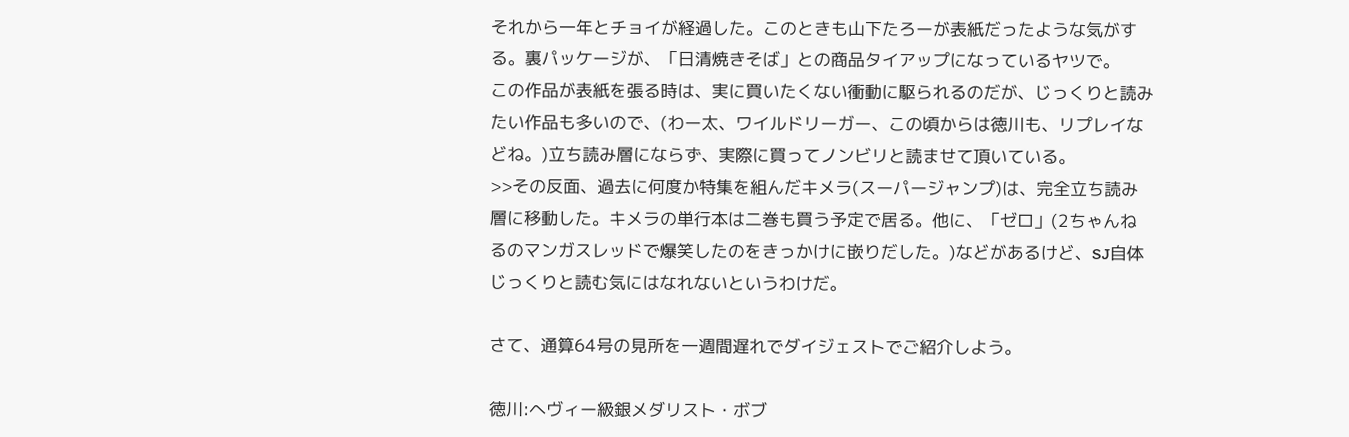それから一年とチョイが経過した。このときも山下たろーが表紙だったような気がする。裏パッケージが、「日清焼きそば」との商品タイアップになっているヤツで。
この作品が表紙を張る時は、実に買いたくない衝動に駆られるのだが、じっくりと読みたい作品も多いので、(わー太、ワイルドリーガー、この頃からは徳川も、リプレイなどね。)立ち読み層にならず、実際に買ってノンビリと読ませて頂いている。
>>その反面、過去に何度か特集を組んだキメラ(スーパージャンプ)は、完全立ち読み層に移動した。キメラの単行本は二巻も買う予定で居る。他に、「ゼロ」(2ちゃんねるのマンガスレッドで爆笑したのをきっかけに嵌りだした。)などがあるけど、SJ自体じっくりと読む気にはなれないというわけだ。

さて、通算64号の見所を一週間遅れでダイジェストでご紹介しよう。

徳川:へヴィー級銀メダリスト・ボブ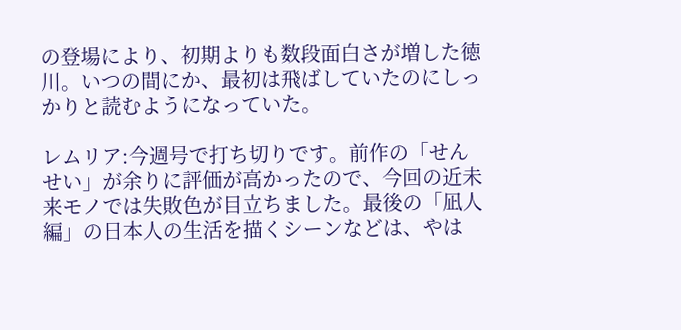の登場により、初期よりも数段面白さが増した徳川。いつの間にか、最初は飛ばしていたのにしっかりと読むようになっていた。

レムリア:今週号で打ち切りです。前作の「せんせい」が余りに評価が高かったので、今回の近未来モノでは失敗色が目立ちました。最後の「凪人編」の日本人の生活を描くシーンなどは、やは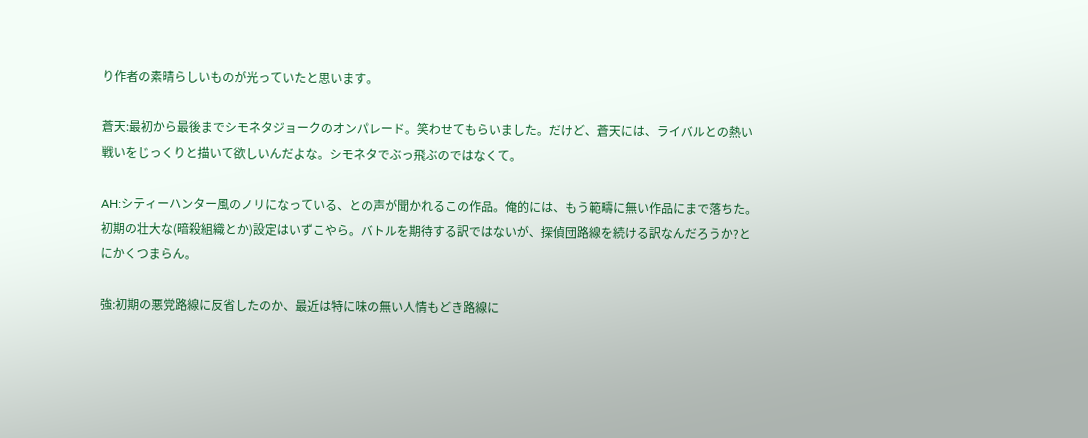り作者の素晴らしいものが光っていたと思います。

蒼天:最初から最後までシモネタジョークのオンパレード。笑わせてもらいました。だけど、蒼天には、ライバルとの熱い戦いをじっくりと描いて欲しいんだよな。シモネタでぶっ飛ぶのではなくて。

AH:シティーハンター風のノリになっている、との声が聞かれるこの作品。俺的には、もう範疇に無い作品にまで落ちた。初期の壮大な(暗殺組織とか)設定はいずこやら。バトルを期待する訳ではないが、探偵団路線を続ける訳なんだろうか?とにかくつまらん。

強:初期の悪党路線に反省したのか、最近は特に味の無い人情もどき路線に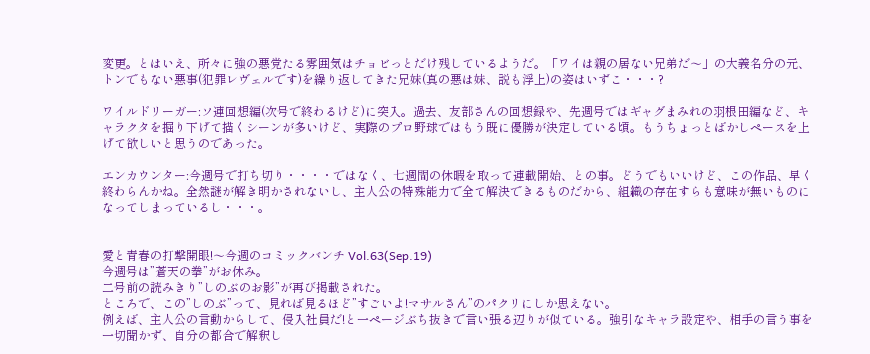変更。とはいえ、所々に強の悪党たる雰囲気はチョビっとだけ残しているようだ。「ワイは親の居ない兄弟だ〜」の大義名分の元、トンでもない悪事(犯罪レヴェルです)を繰り返してきた兄妹(真の悪は妹、説も浮上)の姿はいずこ・・・?

ワイルドリーガー:ソ連回想編(次号で終わるけど)に突入。過去、友部さんの回想録や、先週号ではギャグまみれの羽根田編など、キャラクタを掘り下げて描くシーンが多いけど、実際のプロ野球ではもう既に優勝が決定している頃。もうちょっとばかしペースを上げて欲しいと思うのであった。

エンカウンター:今週号で打ち切り・・・・ではなく、七週間の休暇を取って連載開始、との事。どうでもいいけど、この作品、早く終わらんかね。全然謎が解き明かされないし、主人公の特殊能力で全て解決できるものだから、組織の存在すらも意味が無いものになってしまっているし・・・。


愛と青春の打撃開眼!〜今週のコミックバンチ Vol.63(Sep.19)
今週号は”蒼天の拳”がお休み。
二号前の読みきり”しのぶのお影”が再び掲載された。
ところで、この”しのぶ”って、見れば見るほど”すごいよ!マサルさん”のパクリにしか思えない。
例えば、主人公の言動からして、侵入社員だ!と一ページぶち抜きで言い張る辺りが似ている。強引なキャラ設定や、相手の言う事を一切聞かず、自分の都合で解釈し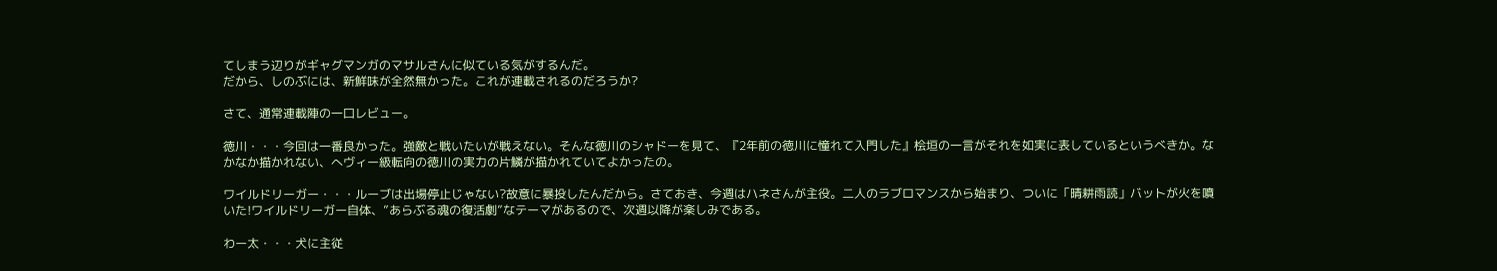てしまう辺りがギャグマンガのマサルさんに似ている気がするんだ。
だから、しのぶには、新鮮味が全然無かった。これが連載されるのだろうか?

さて、通常連載陣の一口レビュー。

徳川・・・今回は一番良かった。強敵と戦いたいが戦えない。そんな徳川のシャドーを見て、『2年前の徳川に憧れて入門した』桧垣の一言がそれを如実に表しているというべきか。なかなか描かれない、へヴィー級転向の徳川の実力の片鱗が描かれていてよかったの。

ワイルドリーガー・・・ルーブは出場停止じゃない?故意に暴投したんだから。さておき、今週はハネさんが主役。二人のラブロマンスから始まり、ついに「晴耕雨読」バットが火を噴いた!ワイルドリーガー自体、”あらぶる魂の復活劇”なテーマがあるので、次週以降が楽しみである。

わー太・・・犬に主従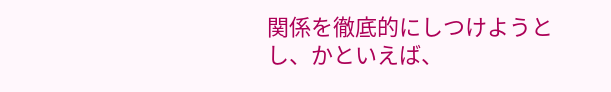関係を徹底的にしつけようとし、かといえば、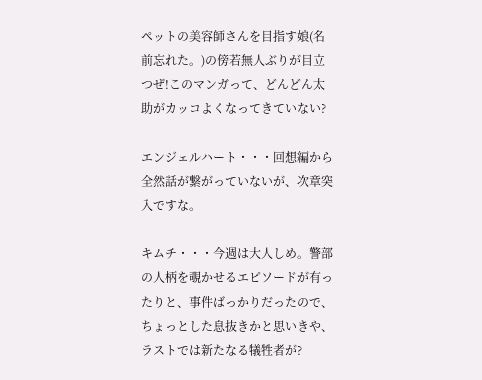ペットの美容師さんを目指す娘(名前忘れた。)の傍若無人ぶりが目立つぜ!このマンガって、どんどん太助がカッコよくなってきていない?

エンジェルハート・・・回想編から全然話が繋がっていないが、次章突入ですな。

キムチ・・・今週は大人しめ。警部の人柄を覗かせるエピソードが有ったりと、事件ばっかりだったので、ちょっとした息抜きかと思いきや、ラストでは新たなる犠牲者が?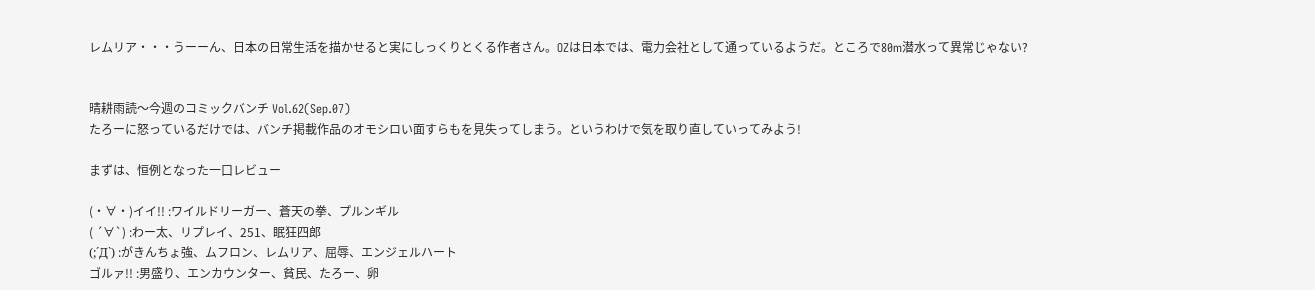レムリア・・・うーーん、日本の日常生活を描かせると実にしっくりとくる作者さん。OZは日本では、電力会社として通っているようだ。ところで80m潜水って異常じゃない?


晴耕雨読〜今週のコミックバンチ Vol.62(Sep.07)
たろーに怒っているだけでは、バンチ掲載作品のオモシロい面すらもを見失ってしまう。というわけで気を取り直していってみよう!

まずは、恒例となった一口レビュー

(・∀・)イイ!! :ワイルドリーガー、蒼天の拳、プルンギル
( ´∀`) :わー太、リプレイ、251、眠狂四郎
(;´Д`) :がきんちょ強、ムフロン、レムリア、屈辱、エンジェルハート
ゴルァ!! :男盛り、エンカウンター、貧民、たろー、卵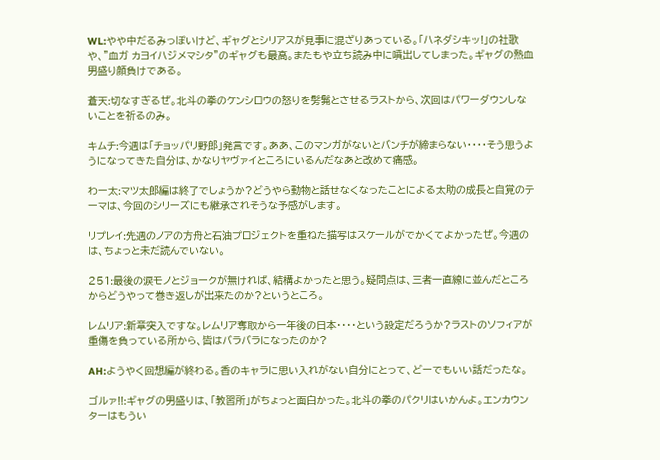WL:やや中だるみっぽいけど、ギャグとシリアスが見事に混ざりあっている。「ハネダシキッ!」の社歌や、”血ガ カヨイハジメマシタ”のギャグも最高。またもや立ち読み中に噴出してしまった。ギャグの熱血男盛り顔負けである。

蒼天:切なすぎるぜ。北斗の拳のケンシロウの怒りを髣髴とさせるラストから、次回はパワーダウンしないことを祈るのみ。

キムチ:今週は「チョッパリ野郎」発言です。ああ、このマンガがないとバンチが締まらない・・・・そう思うようになってきた自分は、かなりヤヴァイところにいるんだなあと改めて痛感。

わー太:マツ太郎編は終了でしょうか?どうやら動物と話せなくなったことによる太助の成長と自覚のテーマは、今回のシリーズにも継承されそうな予感がします。

リプレイ:先週のノアの方舟と石油プロジェクトを重ねた描写はスケールがでかくてよかったぜ。今週のは、ちょっと未だ読んでいない。

251:最後の涙モノとジョークが無ければ、結構よかったと思う。疑問点は、三者一直線に並んだところからどうやって巻き返しが出来たのか?というところ。

レムリア:新章突入ですな。レムリア奪取から一年後の日本・・・・という設定だろうか?ラストのソフィアが重傷を負っている所から、皆はバラバラになったのか?

AH:ようやく回想編が終わる。香のキャラに思い入れがない自分にとって、どーでもいい話だったな。

ゴルァ!!:ギャグの男盛りは、「教習所」がちょっと面白かった。北斗の拳のパクリはいかんよ。エンカウンターはもうい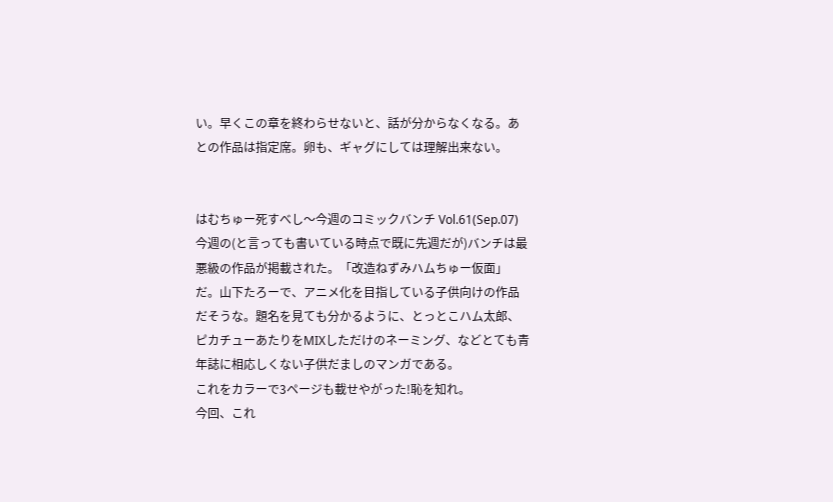い。早くこの章を終わらせないと、話が分からなくなる。あとの作品は指定席。卵も、ギャグにしては理解出来ない。


はむちゅー死すべし〜今週のコミックバンチ Vol.61(Sep.07)
今週の(と言っても書いている時点で既に先週だが)バンチは最悪級の作品が掲載された。「改造ねずみハムちゅー仮面」だ。山下たろーで、アニメ化を目指している子供向けの作品だそうな。題名を見ても分かるように、とっとこハム太郎、ピカチューあたりをMIXしただけのネーミング、などとても青年誌に相応しくない子供だましのマンガである。
これをカラーで3ページも載せやがった!恥を知れ。
今回、これ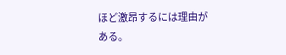ほど激昂するには理由がある。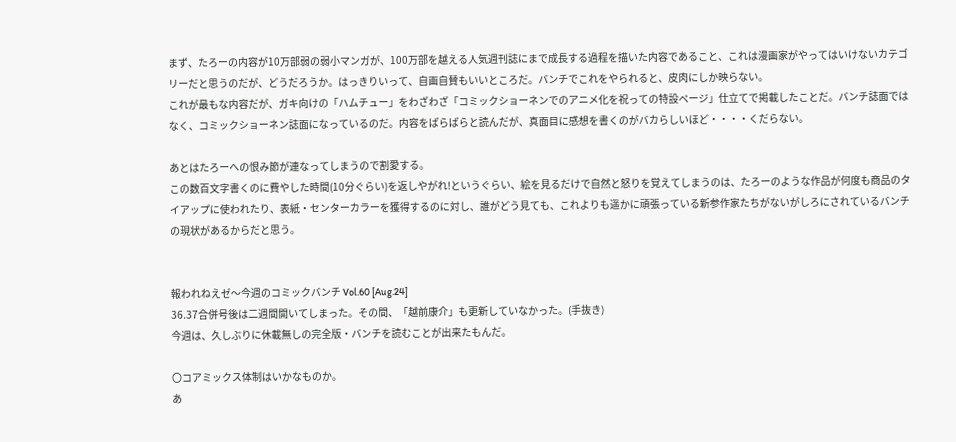まず、たろーの内容が10万部弱の弱小マンガが、100万部を越える人気週刊誌にまで成長する過程を描いた内容であること、これは漫画家がやってはいけないカテゴリーだと思うのだが、どうだろうか。はっきりいって、自画自賛もいいところだ。バンチでこれをやられると、皮肉にしか映らない。
これが最もな内容だが、ガキ向けの「ハムチュー」をわざわざ「コミックショーネンでのアニメ化を祝っての特設ページ」仕立てで掲載したことだ。バンチ誌面ではなく、コミックショーネン誌面になっているのだ。内容をぱらぱらと読んだが、真面目に感想を書くのがバカらしいほど・・・・くだらない。

あとはたろーへの恨み節が連なってしまうので割愛する。
この数百文字書くのに費やした時間(10分ぐらい)を返しやがれ!というぐらい、絵を見るだけで自然と怒りを覚えてしまうのは、たろーのような作品が何度も商品のタイアップに使われたり、表紙・センターカラーを獲得するのに対し、誰がどう見ても、これよりも遥かに頑張っている新参作家たちがないがしろにされているバンチの現状があるからだと思う。


報われねえゼ〜今週のコミックバンチ Vol.60 [Aug.24]
36.37合併号後は二週間開いてしまった。その間、「越前康介」も更新していなかった。(手抜き)
今週は、久しぶりに休載無しの完全版・バンチを読むことが出来たもんだ。

〇コアミックス体制はいかなものか。
あ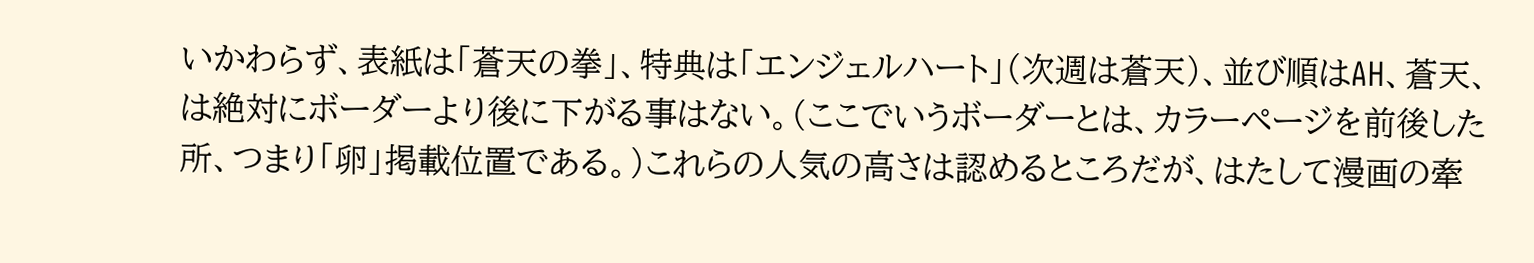いかわらず、表紙は「蒼天の拳」、特典は「エンジェルハート」(次週は蒼天)、並び順はAH、蒼天、は絶対にボーダーより後に下がる事はない。(ここでいうボーダーとは、カラーページを前後した所、つまり「卵」掲載位置である。)これらの人気の高さは認めるところだが、はたして漫画の牽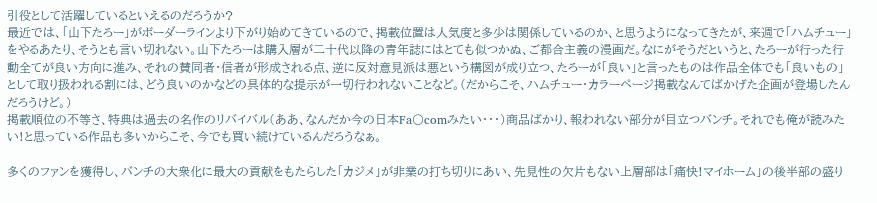引役として活躍しているといえるのだろうか?
最近では、「山下たろー」がボーダーラインより下がり始めてきているので、掲載位置は人気度と多少は関係しているのか、と思うようになってきたが、来週で「ハムチュー」をやるあたり、そうとも言い切れない。山下たろーは購入層が二十代以降の青年誌にはとても似つかぬ、ご都合主義の漫画だ。なにがそうだというと、たろーが行った行動全てが良い方向に進み、それの賛同者・信者が形成される点、逆に反対意見派は悪という構図が成り立つ、たろーが「良い」と言ったものは作品全体でも「良いもの」として取り扱われる割には、どう良いのかなどの具体的な提示が一切行われないことなど。(だからこそ、ハムチュー・カラーページ掲載なんてばかげた企画が登場したんだろうけど。)
掲載順位の不等さ、特典は過去の名作のリバイバル(ああ、なんだか今の日本Fa〇comみたい・・・)商品ばかり、報われない部分が目立つバンチ。それでも俺が読みたい!と思っている作品も多いからこそ、今でも買い続けているんだろうなぁ。

多くのファンを獲得し、バンチの大衆化に最大の貢献をもたらした「カジメ」が非業の打ち切りにあい、先見性の欠片もない上層部は「痛快!マイホーム」の後半部の盛り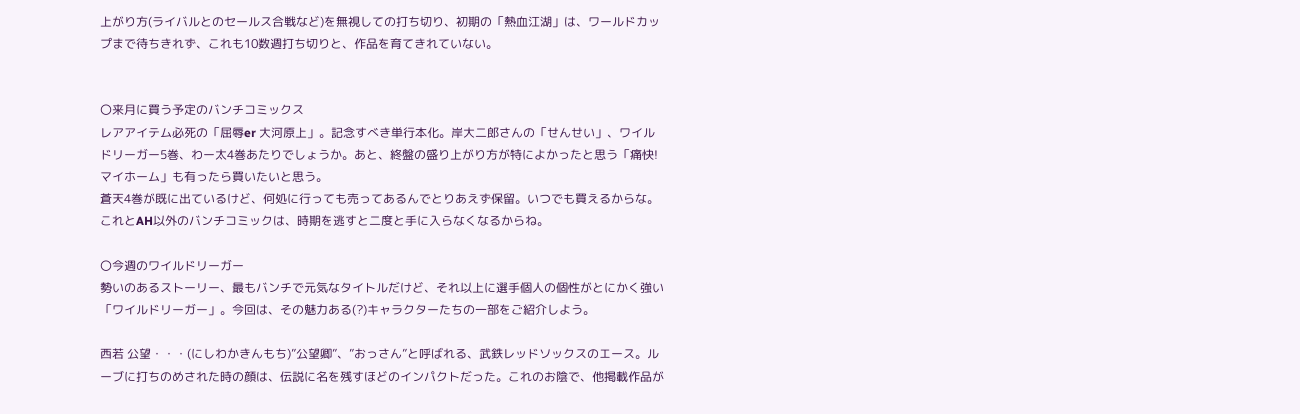上がり方(ライバルとのセールス合戦など)を無視しての打ち切り、初期の「熱血江湖」は、ワールドカップまで待ちきれず、これも10数週打ち切りと、作品を育てきれていない。


〇来月に買う予定のバンチコミックス
レアアイテム必死の「屈辱er 大河原上」。記念すべき単行本化。岸大二郎さんの「せんせい」、ワイルドリーガー5巻、わー太4巻あたりでしょうか。あと、終盤の盛り上がり方が特によかったと思う「痛快!マイホーム」も有ったら買いたいと思う。
蒼天4巻が既に出ているけど、何処に行っても売ってあるんでとりあえず保留。いつでも買えるからな。これとAH以外のバンチコミックは、時期を逃すと二度と手に入らなくなるからね。

〇今週のワイルドリーガー
勢いのあるストーリー、最もバンチで元気なタイトルだけど、それ以上に選手個人の個性がとにかく強い「ワイルドリーガー」。今回は、その魅力ある(?)キャラクターたちの一部をご紹介しよう。

西若 公望・・・(にしわかきんもち)”公望卿”、”おっさん”と呼ばれる、武鉄レッドソックスのエース。ルーブに打ちのめされた時の顔は、伝説に名を残すほどのインパクトだった。これのお陰で、他掲載作品が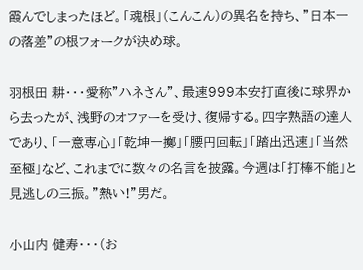霞んでしまったほど。「魂根」(こんこん)の異名を持ち、”日本一の落差”の根フォークが決め球。

羽根田 耕・・・愛称”ハネさん”、最速999本安打直後に球界から去ったが、浅野のオファーを受け、復帰する。四字熟語の達人であり、「一意専心」「乾坤一擲」「腰円回転」「踏出迅速」「当然至極」など、これまでに数々の名言を披露。今週は「打棒不能」と見逃しの三振。”熱い!”男だ。

小山内 健寿・・・(お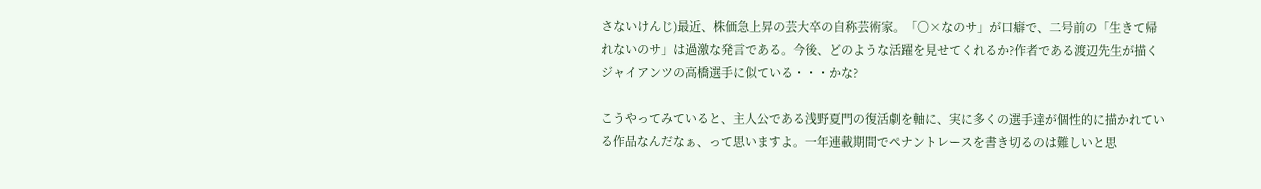さないけんじ)最近、株価急上昇の芸大卒の自称芸術家。「〇×なのサ」が口癖で、二号前の「生きて帰れないのサ」は過激な発言である。今後、どのような活躍を見せてくれるか?作者である渡辺先生が描くジャイアンツの高橋選手に似ている・・・かな?

こうやってみていると、主人公である浅野夏門の復活劇を軸に、実に多くの選手達が個性的に描かれている作品なんだなぁ、って思いますよ。一年連載期間でペナントレースを書き切るのは難しいと思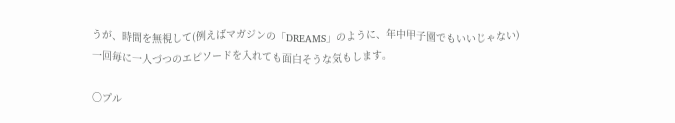うが、時間を無視して(例えばマガジンの「DREAMS」のように、年中甲子園でもいいじゃない)一回毎に一人づつのエピソードを入れても面白そうな気もします。

〇プル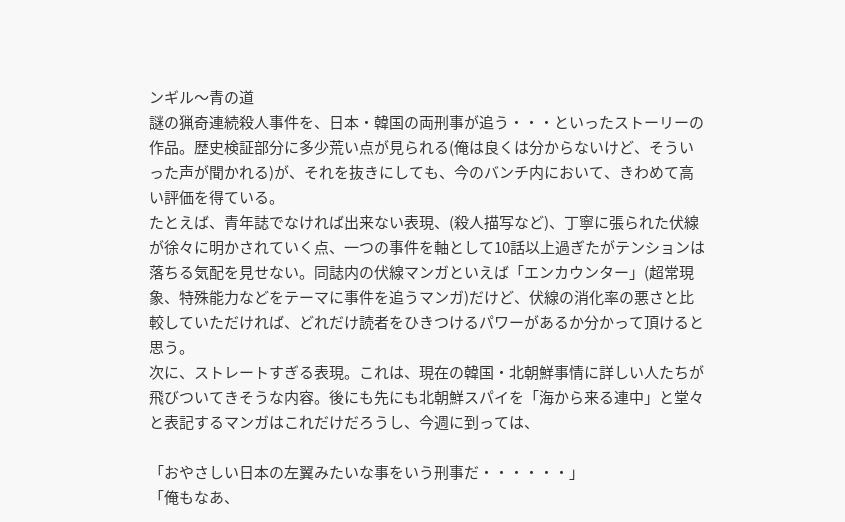ンギル〜青の道
謎の猟奇連続殺人事件を、日本・韓国の両刑事が追う・・・といったストーリーの作品。歴史検証部分に多少荒い点が見られる(俺は良くは分からないけど、そういった声が聞かれる)が、それを抜きにしても、今のバンチ内において、きわめて高い評価を得ている。
たとえば、青年誌でなければ出来ない表現、(殺人描写など)、丁寧に張られた伏線が徐々に明かされていく点、一つの事件を軸として10話以上過ぎたがテンションは落ちる気配を見せない。同誌内の伏線マンガといえば「エンカウンター」(超常現象、特殊能力などをテーマに事件を追うマンガ)だけど、伏線の消化率の悪さと比較していただければ、どれだけ読者をひきつけるパワーがあるか分かって頂けると思う。
次に、ストレートすぎる表現。これは、現在の韓国・北朝鮮事情に詳しい人たちが飛びついてきそうな内容。後にも先にも北朝鮮スパイを「海から来る連中」と堂々と表記するマンガはこれだけだろうし、今週に到っては、

「おやさしい日本の左翼みたいな事をいう刑事だ・・・・・・」
「俺もなあ、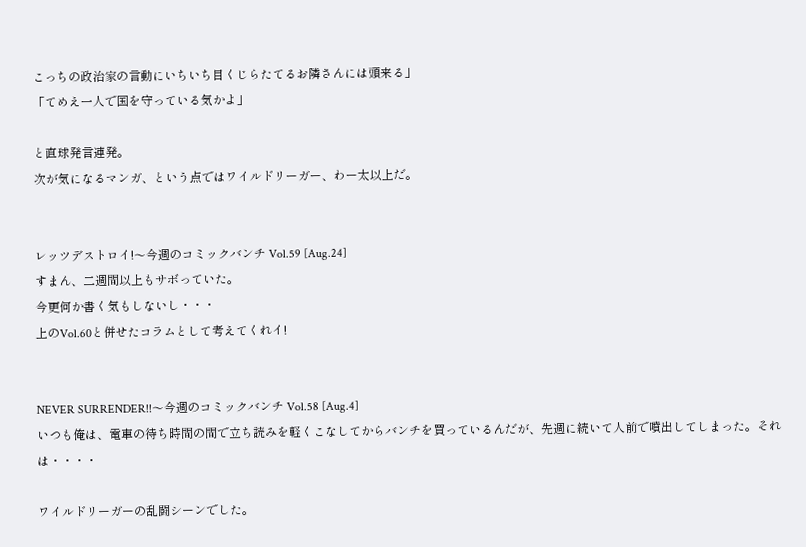こっちの政治家の言動にいちいち目くじらたてるお隣さんには頭来る」
「てめえ一人で国を守っている気かよ」

と直球発言連発。
次が気になるマンガ、という点ではワイルドリーガー、わー太以上だ。


レッツデストロイ!〜今週のコミックバンチ Vol.59 [Aug.24]
すまん、二週間以上もサボっていた。
今更何か書く気もしないし・・・
上のVol.60と併せたコラムとして考えてくれイ!


NEVER SURRENDER!!〜今週のコミックバンチ Vol.58 [Aug.4]
いつも俺は、電車の待ち時間の間で立ち読みを軽くこなしてからバンチを買っているんだが、先週に続いて人前で噴出してしまった。それは・・・・

ワイルドリーガーの乱闘シーンでした。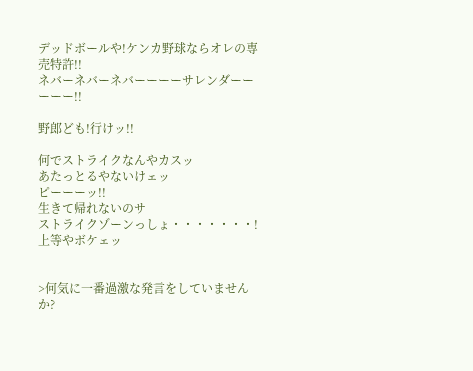デッドボールや!ケンカ野球ならオレの専売特許!!
ネバーネバーネバーーーーサレンダーーーーー!!

野郎ども!行けッ!!

何でストライクなんやカスッ
あたっとるやないけェッ
ピーーーッ!!
生きて帰れないのサ
ストライクゾーンっしょ・・・・・・・!
上等やボケェッ


>何気に一番過激な発言をしていませんか?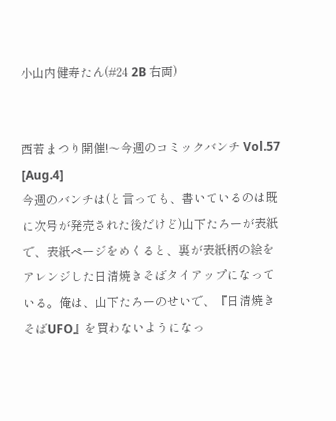小山内健寿たん(#24 2B 右両)


西若まつり開催!〜今週のコミックバンチ Vol.57 [Aug.4]
今週のバンチは(と言っても、書いているのは既に次号が発売された後だけど)山下たろーが表紙で、表紙ページをめくると、裏が表紙柄の絵をアレンジした日清焼きそばタイアップになっている。俺は、山下たろーのせいで、『日清焼きそばUFO』を買わないようになっ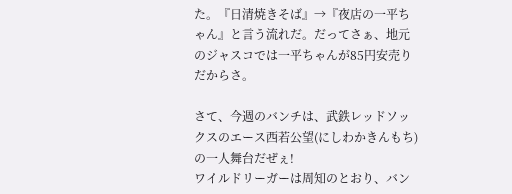た。『日清焼きそば』→『夜店の一平ちゃん』と言う流れだ。だってさぁ、地元のジャスコでは一平ちゃんが85円安売りだからさ。

さて、今週のバンチは、武鉄レッドソックスのエース西若公望(にしわかきんもち)の一人舞台だぜぇ!
ワイルドリーガーは周知のとおり、バン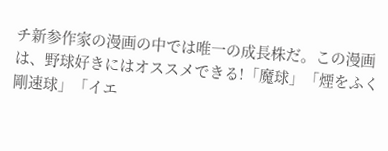チ新参作家の漫画の中では唯一の成長株だ。この漫画は、野球好きにはオススメできる!「魔球」「煙をふく剛速球」「イエ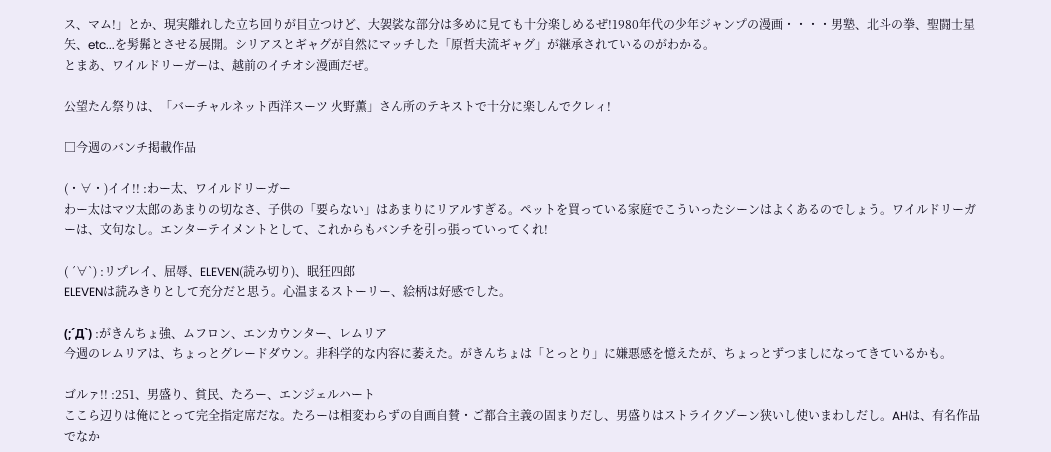ス、マム!」とか、現実離れした立ち回りが目立つけど、大袈裟な部分は多めに見ても十分楽しめるぜ!1980年代の少年ジャンプの漫画・・・・男塾、北斗の拳、聖闘士星矢、etc...を髣髴とさせる展開。シリアスとギャグが自然にマッチした「原哲夫流ギャグ」が継承されているのがわかる。
とまあ、ワイルドリーガーは、越前のイチオシ漫画だぜ。

公望たん祭りは、「バーチャルネット西洋スーツ 火野薫」さん所のテキストで十分に楽しんでクレィ!

□今週のバンチ掲載作品

(・∀・)イイ!! :わー太、ワイルドリーガー
わー太はマツ太郎のあまりの切なさ、子供の「要らない」はあまりにリアルすぎる。ペットを買っている家庭でこういったシーンはよくあるのでしょう。ワイルドリーガーは、文句なし。エンターテイメントとして、これからもバンチを引っ張っていってくれ!

( ´∀`) :リプレイ、屈辱、ELEVEN(読み切り)、眠狂四郎
ELEVENは読みきりとして充分だと思う。心温まるストーリー、絵柄は好感でした。

(;´Д`) :がきんちょ強、ムフロン、エンカウンター、レムリア
今週のレムリアは、ちょっとグレードダウン。非科学的な内容に萎えた。がきんちょは「とっとり」に嫌悪感を憶えたが、ちょっとずつましになってきているかも。

ゴルァ!! :251、男盛り、貧民、たろー、エンジェルハート
ここら辺りは俺にとって完全指定席だな。たろーは相変わらずの自画自賛・ご都合主義の固まりだし、男盛りはストライクゾーン狭いし使いまわしだし。AHは、有名作品でなか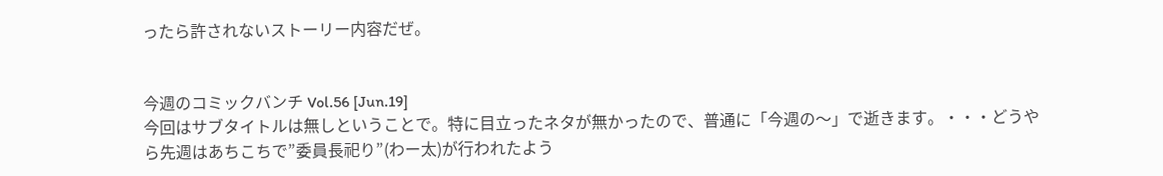ったら許されないストーリー内容だぜ。


今週のコミックバンチ Vol.56 [Jun.19]
今回はサブタイトルは無しということで。特に目立ったネタが無かったので、普通に「今週の〜」で逝きます。・・・どうやら先週はあちこちで”委員長祀り”(わー太)が行われたよう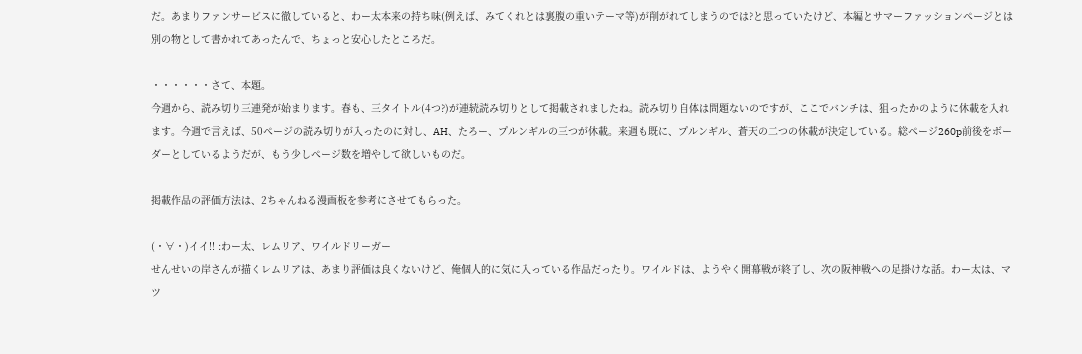だ。あまりファンサービスに徹していると、わー太本来の持ち味(例えば、みてくれとは裏腹の重いテーマ等)が削がれてしまうのでは?と思っていたけど、本編とサマーファッションページとは別の物として書かれてあったんで、ちょっと安心したところだ。

・・・・・・さて、本題。
今週から、読み切り三連発が始まります。春も、三タイトル(4つ?)が連続読み切りとして掲載されましたね。読み切り自体は問題ないのですが、ここでバンチは、狙ったかのように休載を入れます。今週で言えば、50ページの読み切りが入ったのに対し、AH、たろー、プルンギルの三つが休載。来週も既に、プルンギル、蒼天の二つの休載が決定している。総ページ260p前後をボーダーとしているようだが、もう少しページ数を増やして欲しいものだ。

掲載作品の評価方法は、2ちゃんねる漫画板を参考にさせてもらった。

(・∀・)イイ!! :わー太、レムリア、ワイルドリーガー
せんせいの岸さんが描くレムリアは、あまり評価は良くないけど、俺個人的に気に入っている作品だったり。ワイルドは、ようやく開幕戦が終了し、次の阪神戦への足掛けな話。わー太は、マツ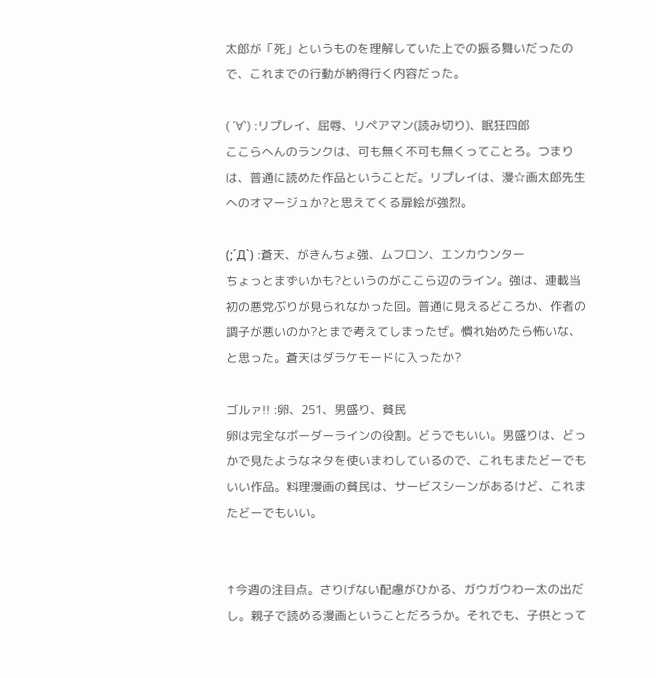太郎が「死」というものを理解していた上での振る舞いだったので、これまでの行動が納得行く内容だった。

( ´∀`) :リプレイ、屈辱、リペアマン(読み切り)、眠狂四郎
ここらへんのランクは、可も無く不可も無くってことろ。つまりは、普通に読めた作品ということだ。リプレイは、漫☆画太郎先生へのオマージュか?と思えてくる扉絵が強烈。

(;´Д`) :蒼天、がきんちょ強、ムフロン、エンカウンター
ちょっとまずいかも?というのがここら辺のライン。強は、連載当初の悪党ぶりが見られなかった回。普通に見えるどころか、作者の調子が悪いのか?とまで考えてしまったぜ。慣れ始めたら怖いな、と思った。蒼天はダラケモードに入ったか?

ゴルァ!! :卵、251、男盛り、貧民
卵は完全なボーダーラインの役割。どうでもいい。男盛りは、どっかで見たようなネタを使いまわしているので、これもまたどーでもいい作品。料理漫画の貧民は、サービスシーンがあるけど、これまたどーでもいい。


↑今週の注目点。さりげない配慮がひかる、ガウガウわー太の出だし。親子で読める漫画ということだろうか。それでも、子供とって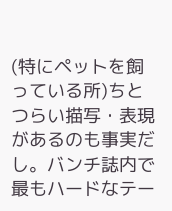(特にペットを飼っている所)ちとつらい描写・表現があるのも事実だし。バンチ誌内で最もハードなテー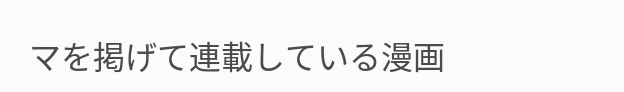マを掲げて連載している漫画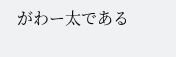がわー太である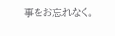事をお忘れなく。